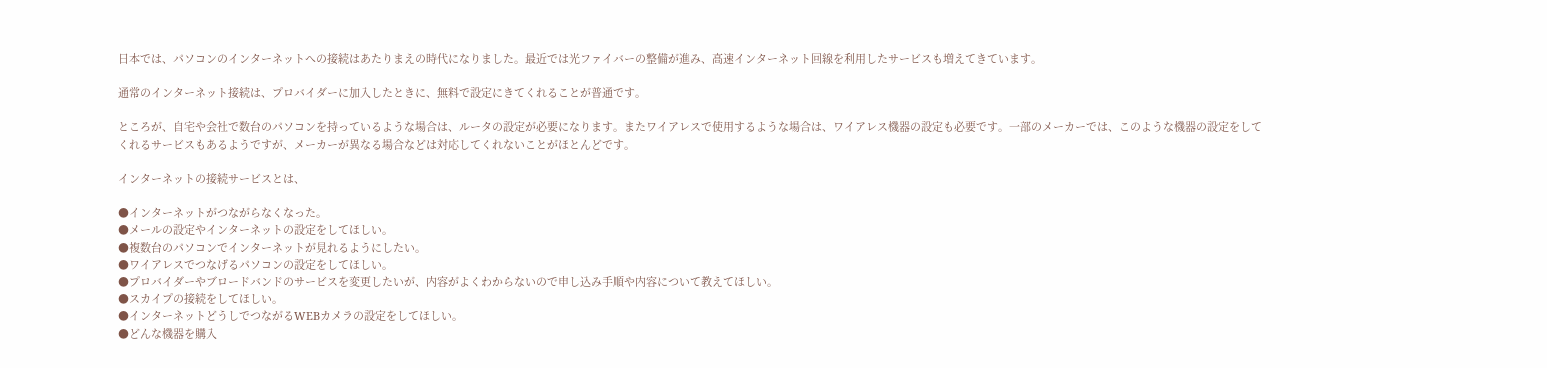日本では、パソコンのインターネットへの接続はあたりまえの時代になりました。最近では光ファイバーの整備が進み、高速インターネット回線を利用したサービスも増えてきています。

通常のインターネット接続は、プロバイダーに加入したときに、無料で設定にきてくれることが普通です。

ところが、自宅や会社で数台のパソコンを持っているような場合は、ルータの設定が必要になります。またワイアレスで使用するような場合は、ワイアレス機器の設定も必要です。一部のメーカーでは、このような機器の設定をしてくれるサービスもあるようですが、メーカーが異なる場合などは対応してくれないことがほとんどです。

インターネットの接続サービスとは、

●インターネットがつながらなくなった。
●メールの設定やインターネットの設定をしてほしい。
●複数台のパソコンでインターネットが見れるようにしたい。
●ワイアレスでつなげるパソコンの設定をしてほしい。
●プロバイダーやブロードバンドのサービスを変更したいが、内容がよくわからないので申し込み手順や内容について教えてほしい。
●スカイプの接続をしてほしい。
●インターネットどうしでつながるWEBカメラの設定をしてほしい。
●どんな機器を購入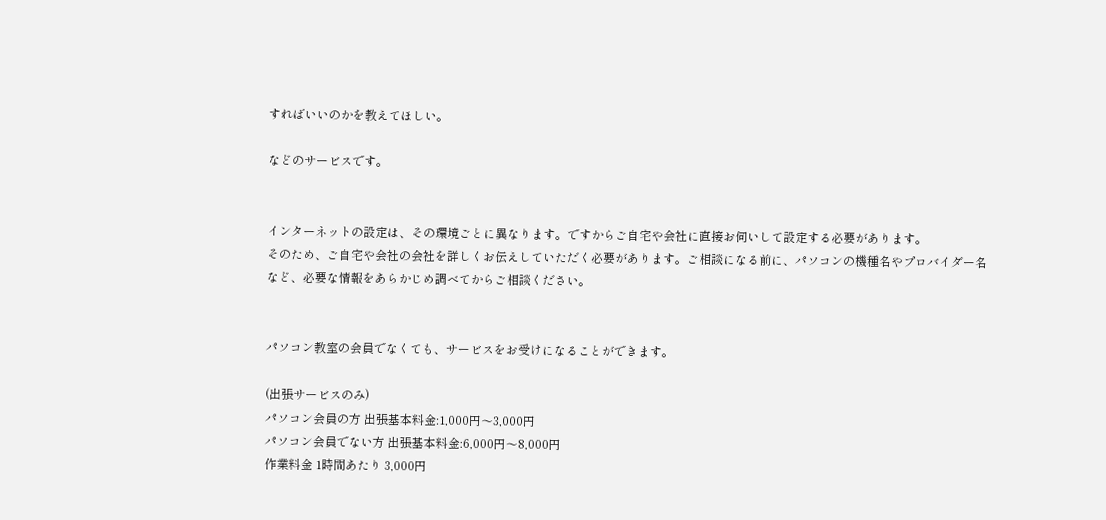すればいいのかを教えてほしい。

などのサービスです。


インターネットの設定は、その環境ごとに異なります。ですからご自宅や会社に直接お伺いして設定する必要があります。
そのため、ご自宅や会社の会社を詳しくお伝えしていただく必要があります。ご相談になる前に、パソコンの機種名やプロバイダー名など、必要な情報をあらかじめ調べてからご相談ください。


パソコン教室の会員でなくても、サービスをお受けになることができます。

(出張サービスのみ)
パソコン会員の方 出張基本料金:1,000円〜3,000円
パソコン会員でない方 出張基本料金:6,000円〜8,000円
作業料金 1時間あたり 3,000円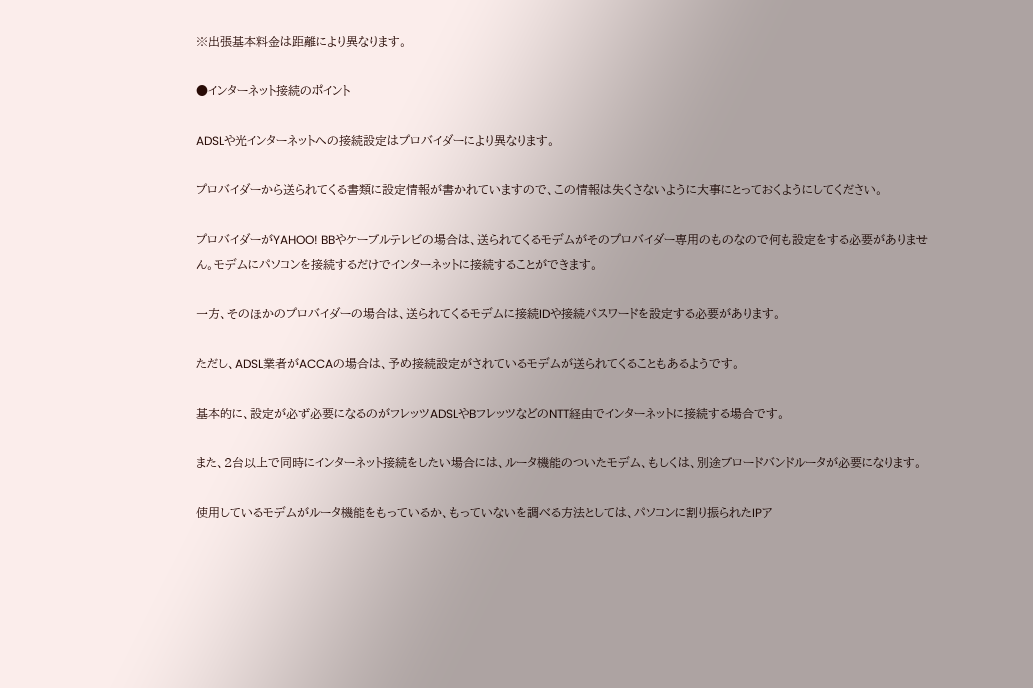※出張基本料金は距離により異なります。

●インターネット接続のポイント

ADSLや光インターネットへの接続設定はプロバイダーにより異なります。

プロバイダーから送られてくる書類に設定情報が書かれていますので、この情報は失くさないように大事にとっておくようにしてください。

プロバイダーがYAHOO! BBやケーブルテレビの場合は、送られてくるモデムがそのプロバイダー専用のものなので何も設定をする必要がありません。モデムにパソコンを接続するだけでインターネットに接続することができます。

一方、そのほかのプロバイダーの場合は、送られてくるモデムに接続IDや接続パスワードを設定する必要があります。

ただし、ADSL業者がACCAの場合は、予め接続設定がされているモデムが送られてくることもあるようです。

基本的に、設定が必ず必要になるのがフレッツADSLやBフレッツなどのNTT経由でインターネットに接続する場合です。

また、2台以上で同時にインターネット接続をしたい場合には、ルータ機能のついたモデム、もしくは、別途ブロードバンドルータが必要になります。

使用しているモデムがルータ機能をもっているか、もっていないを調べる方法としては、パソコンに割り振られたIPア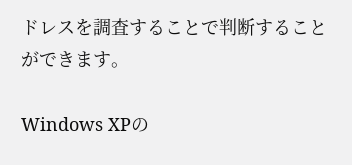ドレスを調査することで判断することができます。

Windows XPの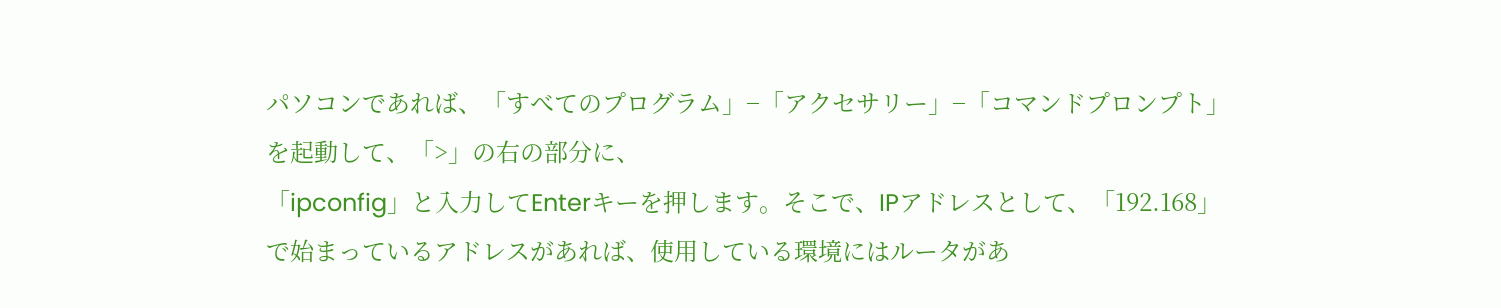パソコンであれば、「すべてのプログラム」−「アクセサリー」−「コマンドプロンプト」を起動して、「>」の右の部分に、
「ipconfig」と入力してEnterキーを押します。そこで、IPアドレスとして、「192.168」で始まっているアドレスがあれば、使用している環境にはルータがあ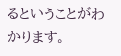るということがわかります。